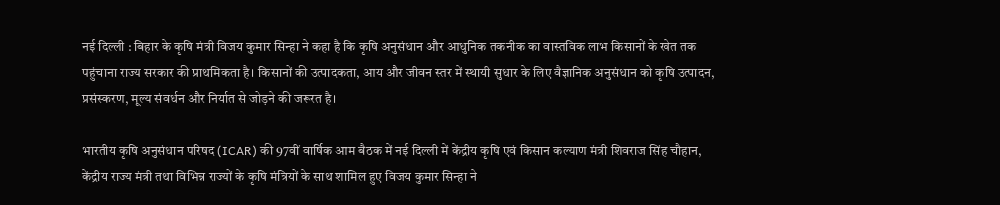नई दिल्ली : बिहार के कृषि मंत्री विजय कुमार सिन्हा ने कहा है कि कृषि अनुसंधान और आधुनिक तकनीक का वास्तविक लाभ किसानों के खेत तक पहुंचाना राज्य सरकार की प्राथमिकता है। किसानों की उत्पादकता, आय और जीवन स्तर में स्थायी सुधार के लिए वैज्ञानिक अनुसंधान को कृषि उत्पादन, प्रसंस्करण, मूल्य संवर्धन और निर्यात से जोड़ने की जरूरत है।

भारतीय कृषि अनुसंधान परिषद (ICAR) की 97वीं वार्षिक आम बैठक में नई दिल्ली में केंद्रीय कृषि एवं किसान कल्याण मंत्री शिवराज सिंह चौहान, केंद्रीय राज्य मंत्री तथा विभिन्न राज्यों के कृषि मंत्रियों के साथ शामिल हुए विजय कुमार सिन्हा ने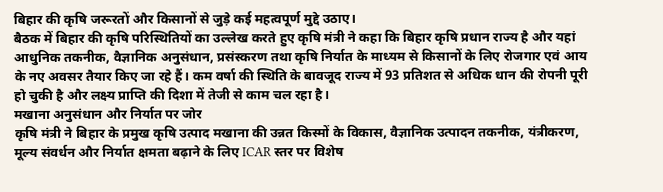बिहार की कृषि जरूरतों और किसानों से जुड़े कई महत्वपूर्ण मुद्दे उठाए।
बैठक में बिहार की कृषि परिस्थितियों का उल्लेख करते हुए कृषि मंत्री ने कहा कि बिहार कृषि प्रधान राज्य है और यहां आधुनिक तकनीक, वैज्ञानिक अनुसंधान, प्रसंस्करण तथा कृषि निर्यात के माध्यम से किसानों के लिए रोजगार एवं आय के नए अवसर तैयार किए जा रहे हैं। कम वर्षा की स्थिति के बावजूद राज्य में 93 प्रतिशत से अधिक धान की रोपनी पूरी हो चुकी है और लक्ष्य प्राप्ति की दिशा में तेजी से काम चल रहा है।
मखाना अनुसंधान और निर्यात पर जोर
कृषि मंत्री ने बिहार के प्रमुख कृषि उत्पाद मखाना की उन्नत किस्मों के विकास, वैज्ञानिक उत्पादन तकनीक, यंत्रीकरण, मूल्य संवर्धन और निर्यात क्षमता बढ़ाने के लिए ICAR स्तर पर विशेष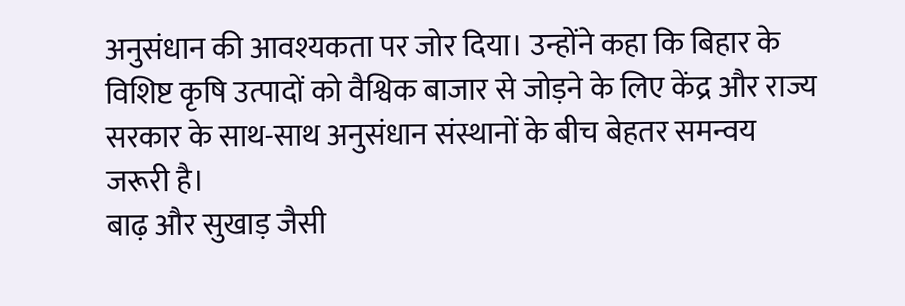अनुसंधान की आवश्यकता पर जोर दिया। उन्होंने कहा कि बिहार के विशिष्ट कृषि उत्पादों को वैश्विक बाजार से जोड़ने के लिए केंद्र और राज्य सरकार के साथ-साथ अनुसंधान संस्थानों के बीच बेहतर समन्वय जरूरी है।
बाढ़ और सुखाड़ जैसी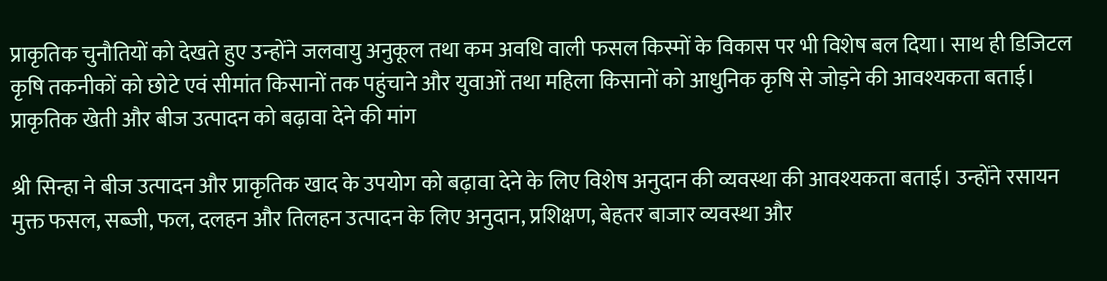प्राकृतिक चुनौतियों को देखते हुए उन्होंने जलवायु अनुकूल तथा कम अवधि वाली फसल किस्मों के विकास पर भी विशेष बल दिया। साथ ही डिजिटल कृषि तकनीकों को छोटे एवं सीमांत किसानों तक पहुंचाने और युवाओं तथा महिला किसानों को आधुनिक कृषि से जोड़ने की आवश्यकता बताई।
प्राकृतिक खेती और बीज उत्पादन को बढ़ावा देने की मांग

श्री सिन्हा ने बीज उत्पादन और प्राकृतिक खाद के उपयोग को बढ़ावा देने के लिए विशेष अनुदान की व्यवस्था की आवश्यकता बताई। उन्होंने रसायन मुक्त फसल, सब्जी, फल, दलहन और तिलहन उत्पादन के लिए अनुदान, प्रशिक्षण, बेहतर बाजार व्यवस्था और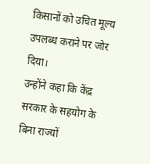किसानों को उचित मूल्य उपलब्ध कराने पर जोर दिया।
उन्होंने कहा कि केंद्र सरकार के सहयोग के बिना राज्यों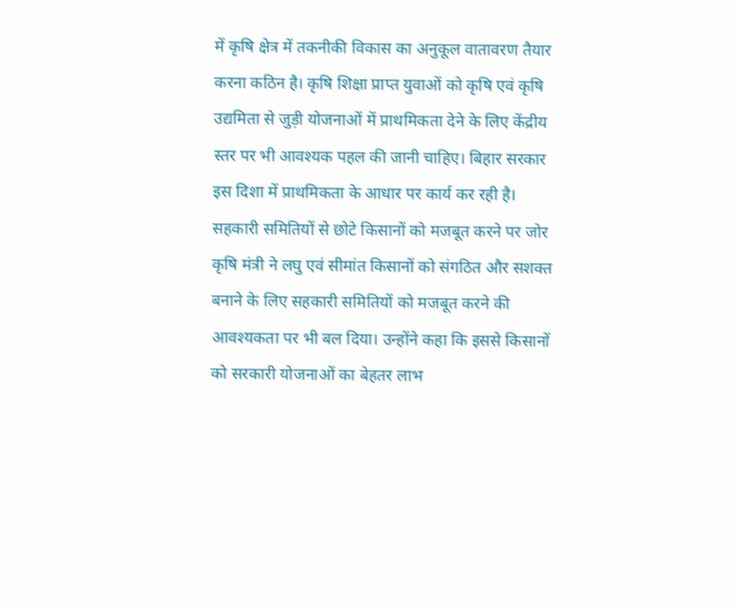में कृषि क्षेत्र में तकनीकी विकास का अनुकूल वातावरण तैयार करना कठिन है। कृषि शिक्षा प्राप्त युवाओं को कृषि एवं कृषि उद्यमिता से जुड़ी योजनाओं में प्राथमिकता देने के लिए केंद्रीय स्तर पर भी आवश्यक पहल की जानी चाहिए। बिहार सरकार इस दिशा में प्राथमिकता के आधार पर कार्य कर रही है।
सहकारी समितियों से छोटे किसानों को मजबूत करने पर जोर
कृषि मंत्री ने लघु एवं सीमांत किसानों को संगठित और सशक्त बनाने के लिए सहकारी समितियों को मजबूत करने की आवश्यकता पर भी बल दिया। उन्होंने कहा कि इससे किसानों को सरकारी योजनाओं का बेहतर लाभ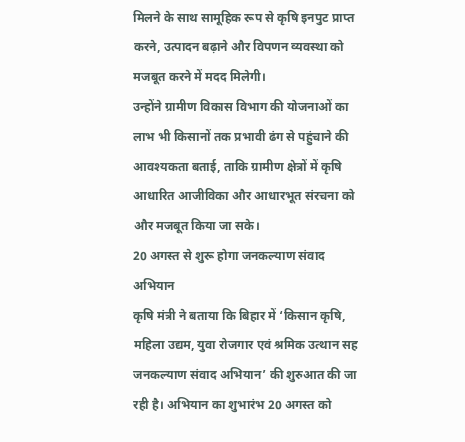मिलने के साथ सामूहिक रूप से कृषि इनपुट प्राप्त करने, उत्पादन बढ़ाने और विपणन व्यवस्था को मजबूत करने में मदद मिलेगी।
उन्होंने ग्रामीण विकास विभाग की योजनाओं का लाभ भी किसानों तक प्रभावी ढंग से पहुंचाने की आवश्यकता बताई, ताकि ग्रामीण क्षेत्रों में कृषि आधारित आजीविका और आधारभूत संरचना को और मजबूत किया जा सके।
20 अगस्त से शुरू होगा जनकल्याण संवाद अभियान
कृषि मंत्री ने बताया कि बिहार में ‘किसान कृषि, महिला उद्यम, युवा रोजगार एवं श्रमिक उत्थान सह जनकल्याण संवाद अभियान’ की शुरुआत की जा रही है। अभियान का शुभारंभ 20 अगस्त को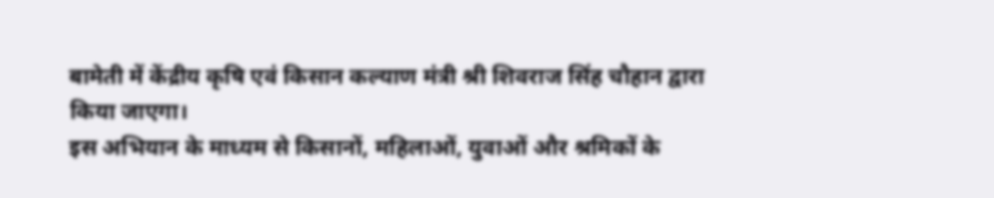बामेती में केंद्रीय कृषि एवं किसान कल्याण मंत्री श्री शिवराज सिंह चौहान द्वारा किया जाएगा।
इस अभियान के माध्यम से किसानों, महिलाओं, युवाओं और श्रमिकों के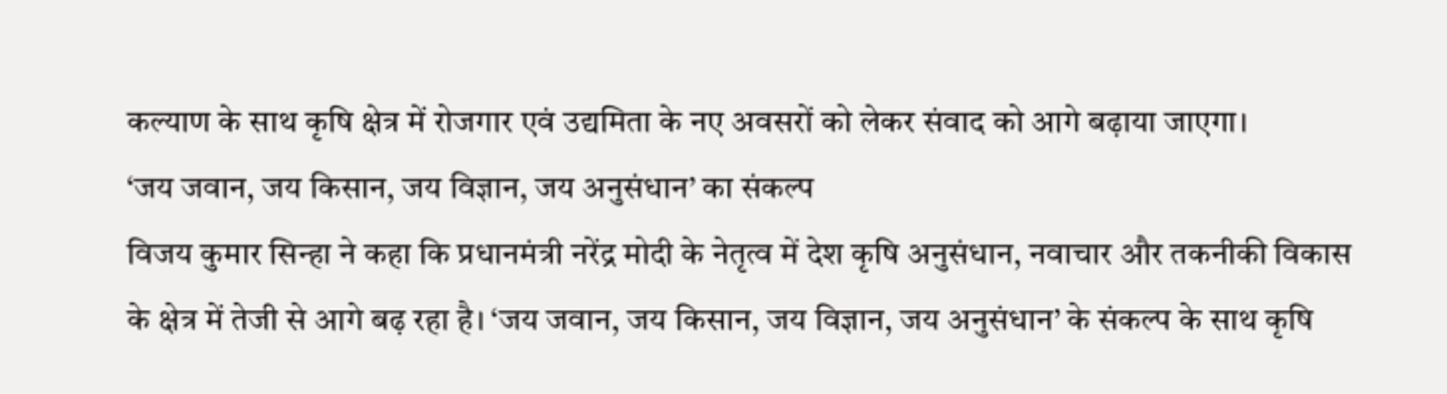कल्याण के साथ कृषि क्षेत्र में रोजगार एवं उद्यमिता के नए अवसरों को लेकर संवाद को आगे बढ़ाया जाएगा।
‘जय जवान, जय किसान, जय विज्ञान, जय अनुसंधान’ का संकल्प
विजय कुमार सिन्हा ने कहा कि प्रधानमंत्री नरेंद्र मोदी के नेतृत्व में देश कृषि अनुसंधान, नवाचार और तकनीकी विकास के क्षेत्र में तेजी से आगे बढ़ रहा है। ‘जय जवान, जय किसान, जय विज्ञान, जय अनुसंधान’ के संकल्प के साथ कृषि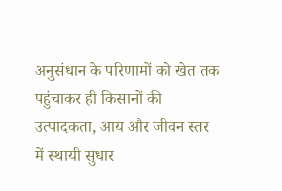अनुसंधान के परिणामों को खेत तक पहुंचाकर ही किसानों की उत्पादकता, आय और जीवन स्तर में स्थायी सुधार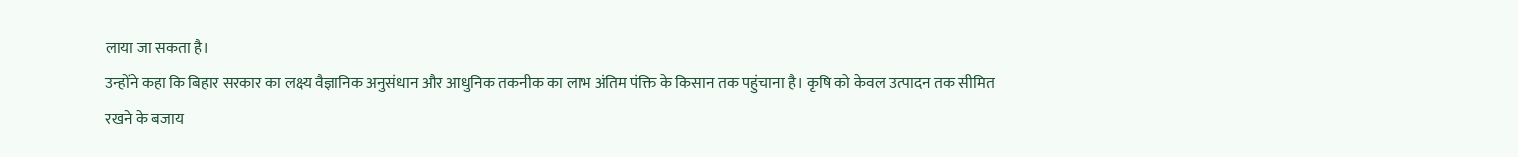लाया जा सकता है।
उन्होंने कहा कि बिहार सरकार का लक्ष्य वैज्ञानिक अनुसंधान और आधुनिक तकनीक का लाभ अंतिम पंक्ति के किसान तक पहुंचाना है। कृषि को केवल उत्पादन तक सीमित रखने के बजाय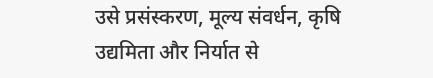उसे प्रसंस्करण, मूल्य संवर्धन, कृषि उद्यमिता और निर्यात से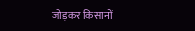जोड़कर किसानों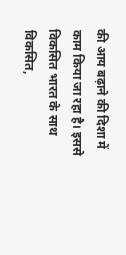की आय बढ़ाने की दिशा में काम किया जा रहा है। इससे विकसित भारत के साथ विकसित,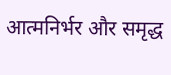आत्मनिर्भर और समृद्ध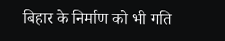बिहार के निर्माण को भी गति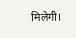मिलेगी।